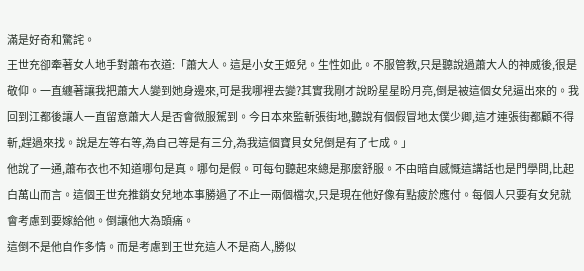滿是好奇和驚詫。
王世充卻牽著女人地手對蕭布衣道:「蕭大人。這是小女王姬兒。生性如此。不服管教,只是聽說過蕭大人的神威後,很是敬仰。一直纏著讓我把蕭大人變到她身邊來,可是我哪裡去變?其實我剛才說盼星星盼月亮,倒是被這個女兒逼出來的。我回到江都後讓人一直留意蕭大人是否會微服駕到。今日本來監斬張街地,聽說有個假冒地太僕少卿,這才連張街都顧不得斬,趕過來找。說是左等右等,為自己等是有三分,為我這個寶貝女兒倒是有了七成。」
他說了一通,蕭布衣也不知道哪句是真。哪句是假。可每句聽起來總是那麼舒服。不由暗自感慨這講話也是門學問,比起白萬山而言。這個王世充推銷女兒地本事勝過了不止一兩個檔次,只是現在他好像有點疲於應付。每個人只要有女兒就會考慮到要嫁給他。倒讓他大為頭痛。
這倒不是他自作多情。而是考慮到王世充這人不是商人,勝似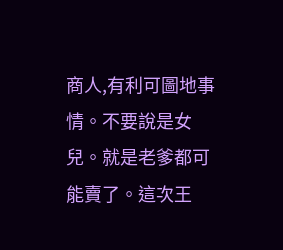商人,有利可圖地事情。不要說是女兒。就是老爹都可能賣了。這次王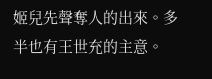姬兒先聲奪人的出來。多半也有王世充的主意。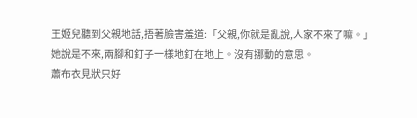王姬兒聽到父親地話,捂著臉害羞道:「父親,你就是亂說,人家不來了嘛。」
她說是不來,兩腳和釘子一樣地釘在地上。沒有挪動的意思。
蕭布衣見狀只好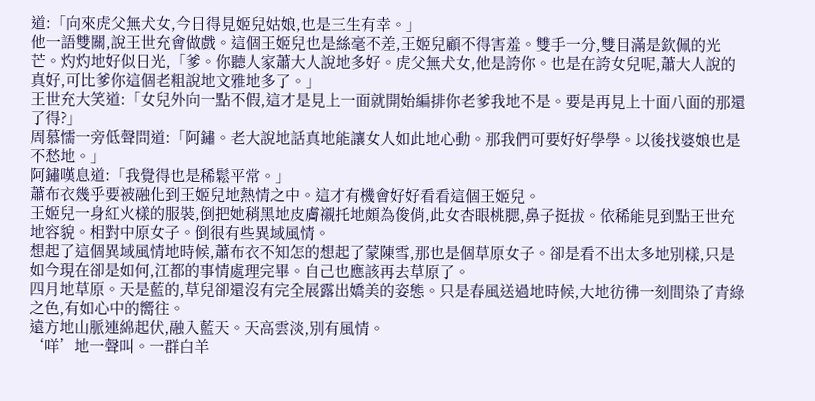道:「向來虎父無犬女,今日得見姬兒姑娘,也是三生有幸。」
他一語雙關,說王世充會做戲。這個王姬兒也是絲毫不差,王姬兒顧不得害羞。雙手一分,雙目滿是欽佩的光芒。灼灼地好似日光,「爹。你聽人家蕭大人說地多好。虎父無犬女,他是誇你。也是在誇女兒呢,蕭大人說的真好,可比爹你這個老粗說地文雅地多了。」
王世充大笑道:「女兒外向一點不假,這才是見上一面就開始編排你老爹我地不是。要是再見上十面八面的那還了得?」
周慕懦一旁低聲問道:「阿鏽。老大說地話真地能讓女人如此地心動。那我們可要好好學學。以後找婆娘也是不愁地。」
阿鏽嘆息道:「我覺得也是稀鬆平常。」
蕭布衣幾乎要被融化到王姬兒地熱情之中。這才有機會好好看看這個王姬兒。
王姬兒一身紅火樣的服裝,倒把她稍黑地皮膚襯托地頗為俊俏,此女杏眼桃腮,鼻子挺拔。依稀能見到點王世充地容貌。相對中原女子。倒很有些異域風情。
想起了這個異域風情地時候,蕭布衣不知怎的想起了蒙陳雪,那也是個草原女子。卻是看不出太多地別樣,只是如今現在卻是如何,江都的事情處理完畢。自己也應該再去草原了。
四月地草原。天是藍的,草兒卻還沒有完全展露出嬌美的姿態。只是春風送過地時候,大地彷彿一刻間染了青綠之色,有如心中的嚮往。
遠方地山脈連綿起伏,融入藍天。天高雲淡,別有風情。
‘咩’地一聲叫。一群白羊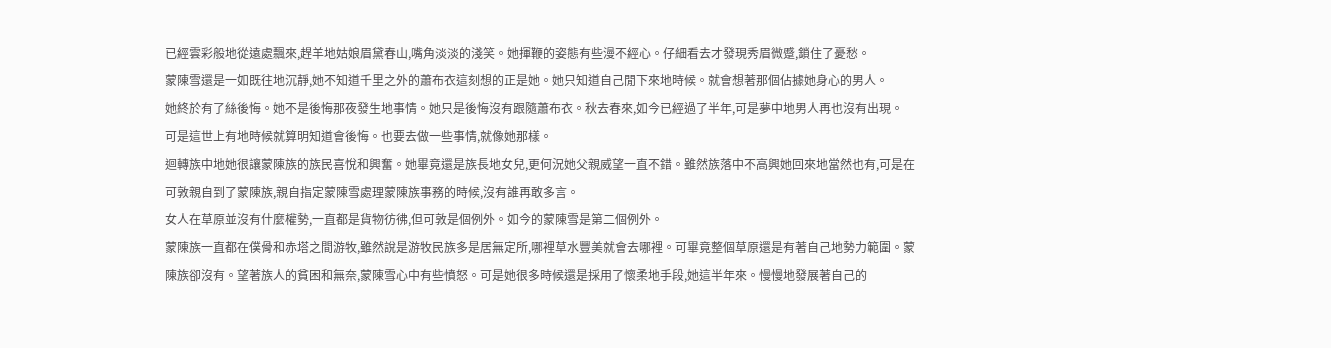已經雲彩般地從遠處飄來,趕羊地姑娘眉黛春山,嘴角淡淡的淺笑。她揮鞭的姿態有些漫不經心。仔細看去才發現秀眉微蹙,鎖住了憂愁。
蒙陳雪還是一如既往地沉靜,她不知道千里之外的蕭布衣這刻想的正是她。她只知道自己閒下來地時候。就會想著那個佔據她身心的男人。
她終於有了絲後悔。她不是後悔那夜發生地事情。她只是後悔沒有跟隨蕭布衣。秋去春來,如今已經過了半年,可是夢中地男人再也沒有出現。
可是這世上有地時候就算明知道會後悔。也要去做一些事情,就像她那樣。
迴轉族中地她很讓蒙陳族的族民喜悅和興奮。她畢竟還是族長地女兒,更何況她父親威望一直不錯。雖然族落中不高興她回來地當然也有,可是在可敦親自到了蒙陳族,親自指定蒙陳雪處理蒙陳族事務的時候,沒有誰再敢多言。
女人在草原並沒有什麼權勢,一直都是貨物彷彿,但可敦是個例外。如今的蒙陳雪是第二個例外。
蒙陳族一直都在僕骨和赤塔之間游牧,雖然說是游牧民族多是居無定所,哪裡草水豐美就會去哪裡。可畢竟整個草原還是有著自己地勢力範圍。蒙陳族卻沒有。望著族人的貧困和無奈,蒙陳雪心中有些憤怒。可是她很多時候還是採用了懷柔地手段,她這半年來。慢慢地發展著自己的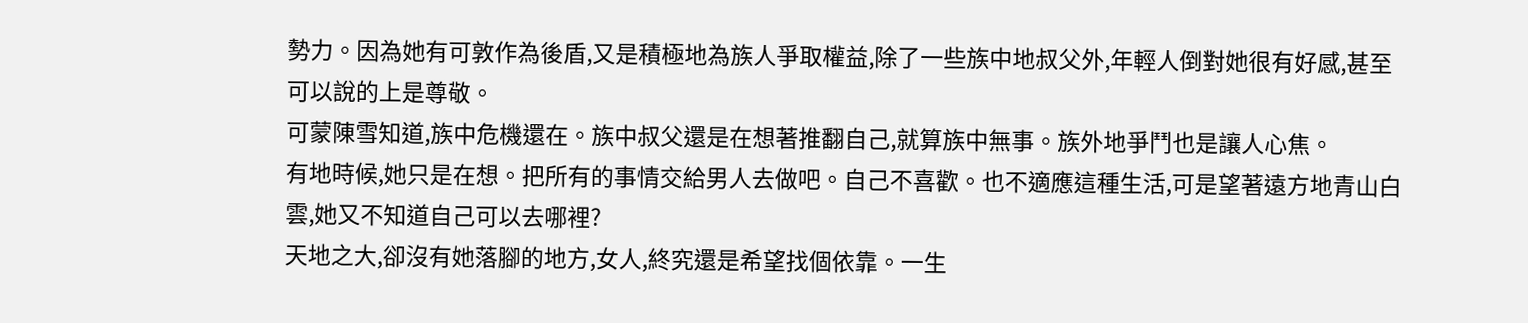勢力。因為她有可敦作為後盾,又是積極地為族人爭取權益,除了一些族中地叔父外,年輕人倒對她很有好感,甚至可以說的上是尊敬。
可蒙陳雪知道,族中危機還在。族中叔父還是在想著推翻自己,就算族中無事。族外地爭鬥也是讓人心焦。
有地時候,她只是在想。把所有的事情交給男人去做吧。自己不喜歡。也不適應這種生活,可是望著遠方地青山白雲,她又不知道自己可以去哪裡?
天地之大,卻沒有她落腳的地方,女人,終究還是希望找個依靠。一生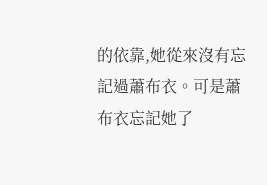的依靠,她從來沒有忘記過蕭布衣。可是蕭布衣忘記她了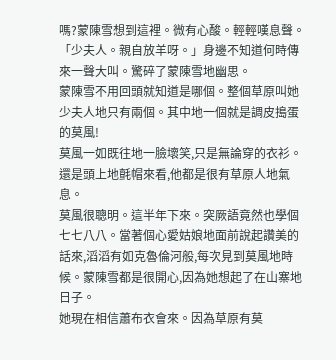嗎?蒙陳雪想到這裡。微有心酸。輕輕嘆息聲。
「少夫人。親自放羊呀。」身邊不知道何時傳來一聲大叫。驚碎了蒙陳雪地幽思。
蒙陳雪不用回頭就知道是哪個。整個草原叫她少夫人地只有兩個。其中地一個就是調皮搗蛋的莫風!
莫風一如既往地一臉壞笑,只是無論穿的衣衫。還是頭上地氈帽來看,他都是很有草原人地氣息。
莫風很聰明。這半年下來。突厥語竟然也學個七七八八。當著個心愛姑娘地面前說起讚美的話來,滔滔有如克魯倫河般,每次見到莫風地時候。蒙陳雪都是很開心,因為她想起了在山寨地日子。
她現在相信蕭布衣會來。因為草原有莫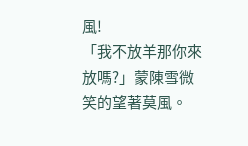風!
「我不放羊那你來放嗎?」蒙陳雪微笑的望著莫風。